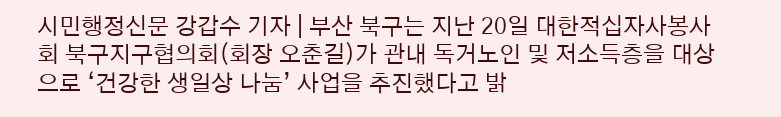시민행정신문 강갑수 기자 | 부산 북구는 지난 20일 대한적십자사봉사회 북구지구협의회(회장 오춘길)가 관내 독거노인 및 저소득층을 대상으로 ‘건강한 생일상 나눔’ 사업을 추진했다고 밝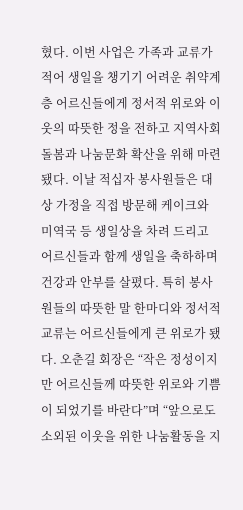혔다. 이번 사업은 가족과 교류가 적어 생일을 챙기기 어려운 취약계층 어르신들에게 정서적 위로와 이웃의 따뜻한 정을 전하고 지역사회 돌봄과 나눔문화 확산을 위해 마련됐다. 이날 적십자 봉사원들은 대상 가정을 직접 방문해 케이크와 미역국 등 생일상을 차려 드리고 어르신들과 함께 생일을 축하하며 건강과 안부를 살폈다. 특히 봉사원들의 따뜻한 말 한마디와 정서적 교류는 어르신들에게 큰 위로가 됐다. 오춘길 회장은 “작은 정성이지만 어르신들께 따뜻한 위로와 기쁨이 되었기를 바란다”며 “앞으로도 소외된 이웃을 위한 나눔활동을 지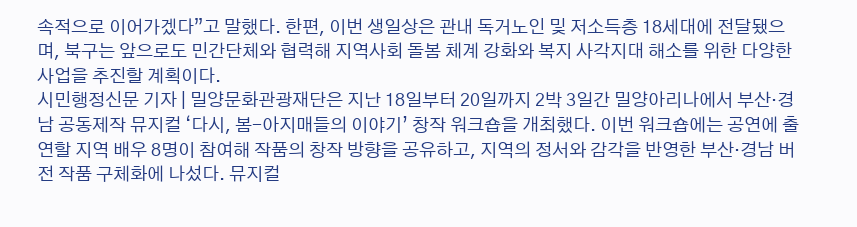속적으로 이어가겠다”고 말했다. 한편, 이번 생일상은 관내 독거노인 및 저소득층 18세대에 전달됐으며, 북구는 앞으로도 민간단체와 협력해 지역사회 돌봄 체계 강화와 복지 사각지대 해소를 위한 다양한 사업을 추진할 계획이다.
시민행정신문 기자 | 밀양문화관광재단은 지난 18일부터 20일까지 2박 3일간 밀양아리나에서 부산·경남 공동제작 뮤지컬 ‘다시, 봄-아지매들의 이야기’ 창작 워크숍을 개최했다. 이번 워크숍에는 공연에 출연할 지역 배우 8명이 참여해 작품의 창작 방향을 공유하고, 지역의 정서와 감각을 반영한 부산·경남 버전 작품 구체화에 나섰다. 뮤지컬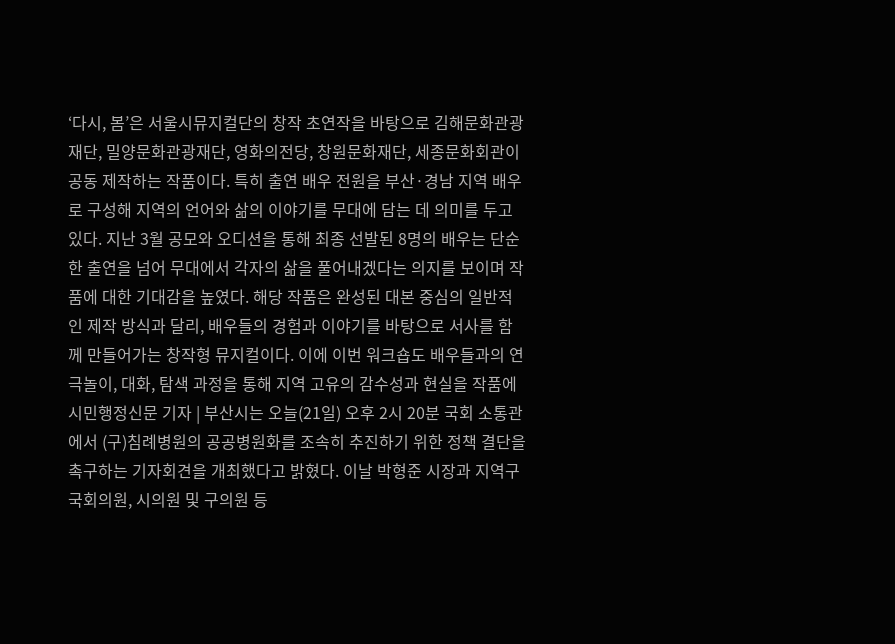‘다시, 봄’은 서울시뮤지컬단의 창작 초연작을 바탕으로 김해문화관광재단, 밀양문화관광재단, 영화의전당, 창원문화재단, 세종문화회관이 공동 제작하는 작품이다. 특히 출연 배우 전원을 부산·경남 지역 배우로 구성해 지역의 언어와 삶의 이야기를 무대에 담는 데 의미를 두고 있다. 지난 3월 공모와 오디션을 통해 최종 선발된 8명의 배우는 단순한 출연을 넘어 무대에서 각자의 삶을 풀어내겠다는 의지를 보이며 작품에 대한 기대감을 높였다. 해당 작품은 완성된 대본 중심의 일반적인 제작 방식과 달리, 배우들의 경험과 이야기를 바탕으로 서사를 함께 만들어가는 창작형 뮤지컬이다. 이에 이번 워크숍도 배우들과의 연극놀이, 대화, 탐색 과정을 통해 지역 고유의 감수성과 현실을 작품에
시민행정신문 기자 | 부산시는 오늘(21일) 오후 2시 20분 국회 소통관에서 (구)침례병원의 공공병원화를 조속히 추진하기 위한 정책 결단을 촉구하는 기자회견을 개최했다고 밝혔다. 이날 박형준 시장과 지역구 국회의원, 시의원 및 구의원 등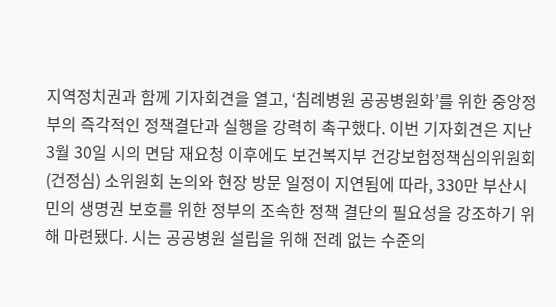지역정치권과 함께 기자회견을 열고, ‘침례병원 공공병원화’를 위한 중앙정부의 즉각적인 정책결단과 실행을 강력히 촉구했다. 이번 기자회견은 지난 3월 30일 시의 면담 재요청 이후에도 보건복지부 건강보험정책심의위원회(건정심) 소위원회 논의와 현장 방문 일정이 지연됨에 따라, 330만 부산시민의 생명권 보호를 위한 정부의 조속한 정책 결단의 필요성을 강조하기 위해 마련됐다. 시는 공공병원 설립을 위해 전례 없는 수준의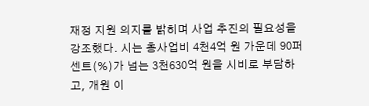재정 지원 의지를 밝히며 사업 추진의 필요성을 강조했다. 시는 총사업비 4천4억 원 가운데 90퍼센트(%)가 넘는 3천630억 원을 시비로 부담하고, 개원 이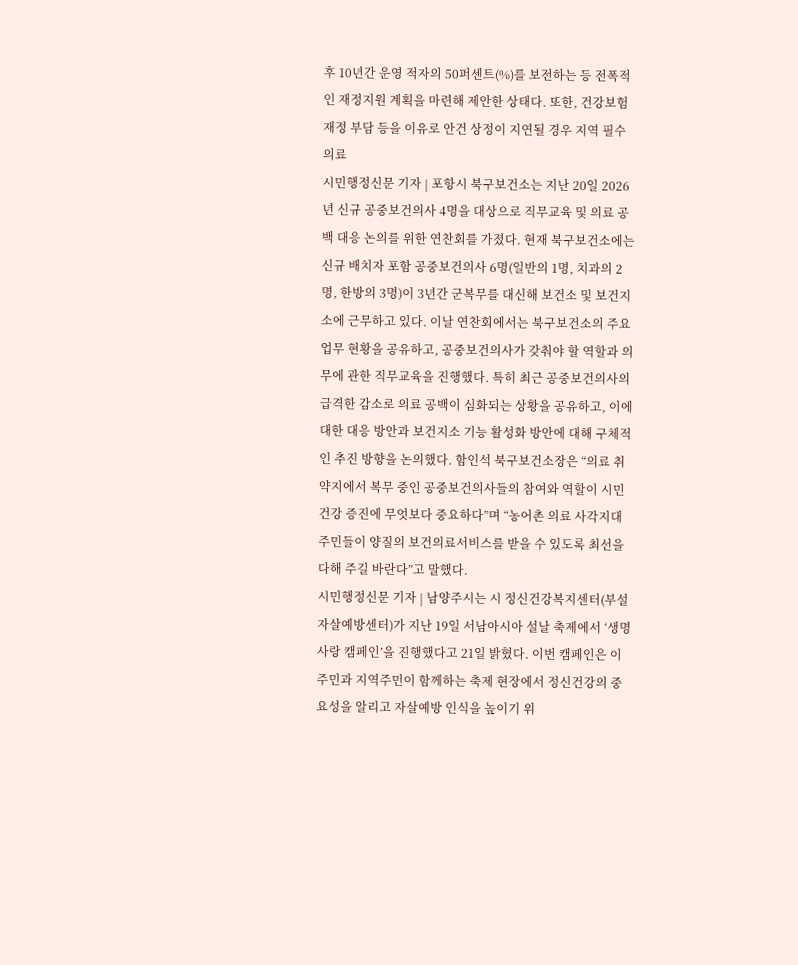후 10년간 운영 적자의 50퍼센트(%)를 보전하는 등 전폭적인 재정지원 계획을 마련해 제안한 상태다. 또한, 건강보험 재정 부담 등을 이유로 안건 상정이 지연될 경우 지역 필수의료
시민행정신문 기자 | 포항시 북구보건소는 지난 20일 2026년 신규 공중보건의사 4명을 대상으로 직무교육 및 의료 공백 대응 논의를 위한 연찬회를 가졌다. 현재 북구보건소에는 신규 배치자 포함 공중보건의사 6명(일반의 1명, 치과의 2명, 한방의 3명)이 3년간 군복무를 대신해 보건소 및 보건지소에 근무하고 있다. 이날 연찬회에서는 북구보건소의 주요 업무 현황을 공유하고, 공중보건의사가 갖춰야 할 역할과 의무에 관한 직무교육을 진행했다. 특히 최근 공중보건의사의 급격한 감소로 의료 공백이 심화되는 상황을 공유하고, 이에 대한 대응 방안과 보건지소 기능 활성화 방안에 대해 구체적인 추진 방향을 논의했다. 함인석 북구보건소장은 “의료 취약지에서 복무 중인 공중보건의사들의 참여와 역할이 시민 건강 증진에 무엇보다 중요하다”며 “농어촌 의료 사각지대 주민들이 양질의 보건의료서비스를 받을 수 있도록 최선을 다해 주길 바란다”고 말했다.
시민행정신문 기자 | 남양주시는 시 정신건강복지센터(부설 자살예방센터)가 지난 19일 서남아시아 설날 축제에서 ‘생명사랑 캠페인’을 진행했다고 21일 밝혔다. 이번 캠페인은 이주민과 지역주민이 함께하는 축제 현장에서 정신건강의 중요성을 알리고 자살예방 인식을 높이기 위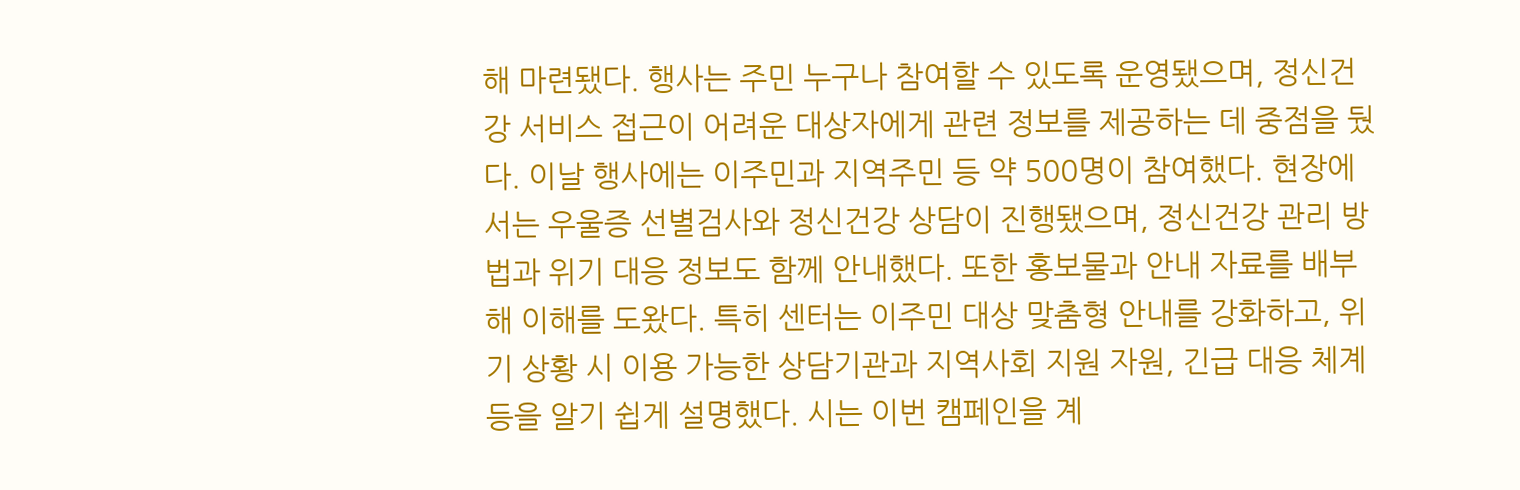해 마련됐다. 행사는 주민 누구나 참여할 수 있도록 운영됐으며, 정신건강 서비스 접근이 어려운 대상자에게 관련 정보를 제공하는 데 중점을 뒀다. 이날 행사에는 이주민과 지역주민 등 약 500명이 참여했다. 현장에서는 우울증 선별검사와 정신건강 상담이 진행됐으며, 정신건강 관리 방법과 위기 대응 정보도 함께 안내했다. 또한 홍보물과 안내 자료를 배부해 이해를 도왔다. 특히 센터는 이주민 대상 맞춤형 안내를 강화하고, 위기 상황 시 이용 가능한 상담기관과 지역사회 지원 자원, 긴급 대응 체계 등을 알기 쉽게 설명했다. 시는 이번 캠페인을 계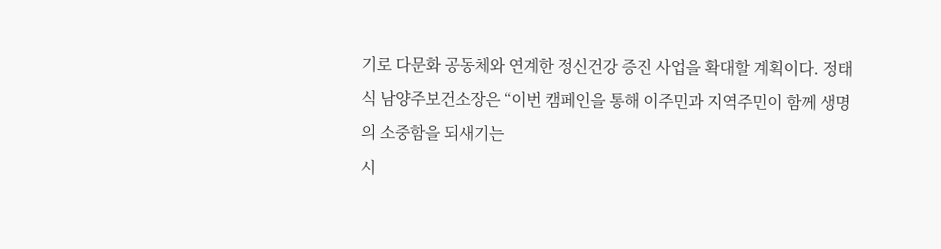기로 다문화 공동체와 연계한 정신건강 증진 사업을 확대할 계획이다. 정태식 남양주보건소장은 “이번 캠페인을 통해 이주민과 지역주민이 함께 생명의 소중함을 되새기는
시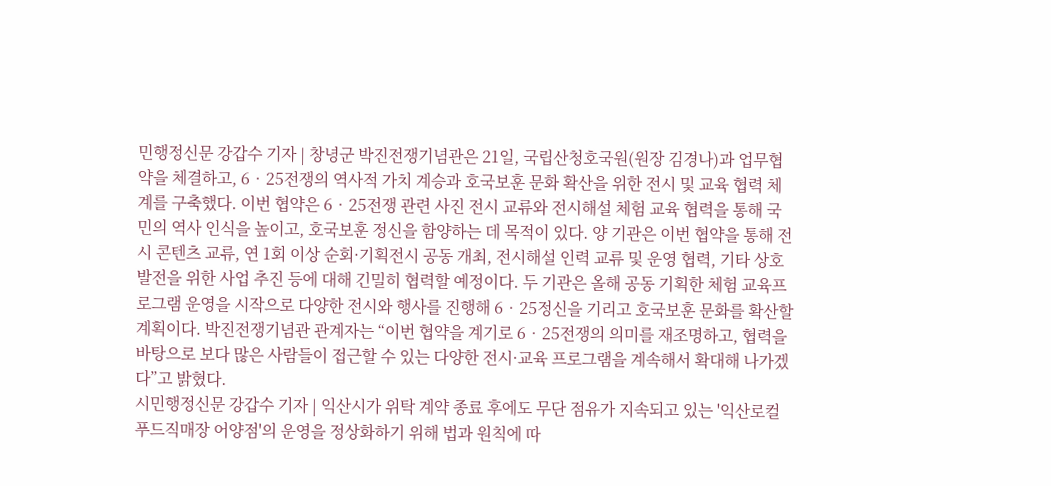민행정신문 강갑수 기자 | 창녕군 박진전쟁기념관은 21일, 국립산청호국원(원장 김경나)과 업무협약을 체결하고, 6‧25전쟁의 역사적 가치 계승과 호국보훈 문화 확산을 위한 전시 및 교육 협력 체계를 구축했다. 이번 협약은 6‧25전쟁 관련 사진 전시 교류와 전시해설 체험 교육 협력을 통해 국민의 역사 인식을 높이고, 호국보훈 정신을 함양하는 데 목적이 있다. 양 기관은 이번 협약을 통해 전시 콘텐츠 교류, 연 1회 이상 순회·기획전시 공동 개최, 전시해설 인력 교류 및 운영 협력, 기타 상호 발전을 위한 사업 추진 등에 대해 긴밀히 협력할 예정이다. 두 기관은 올해 공동 기획한 체험 교육프로그램 운영을 시작으로 다양한 전시와 행사를 진행해 6‧25정신을 기리고 호국보훈 문화를 확산할 계획이다. 박진전쟁기념관 관계자는 “이번 협약을 계기로 6‧25전쟁의 의미를 재조명하고, 협력을 바탕으로 보다 많은 사람들이 접근할 수 있는 다양한 전시·교육 프로그램을 계속해서 확대해 나가겠다”고 밝혔다.
시민행정신문 강갑수 기자 | 익산시가 위탁 계약 종료 후에도 무단 점유가 지속되고 있는 '익산로컬푸드직매장 어양점'의 운영을 정상화하기 위해 법과 원칙에 따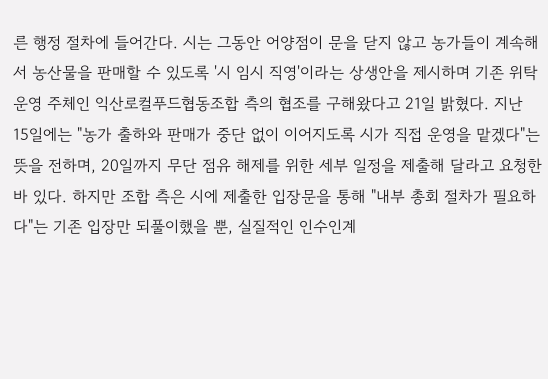른 행정 절차에 들어간다. 시는 그동안 어양점이 문을 닫지 않고 농가들이 계속해서 농산물을 판매할 수 있도록 '시 임시 직영'이라는 상생안을 제시하며 기존 위탁 운영 주체인 익산로컬푸드협동조합 측의 협조를 구해왔다고 21일 밝혔다. 지난 15일에는 "농가 출하와 판매가 중단 없이 이어지도록 시가 직접 운영을 맡겠다"는 뜻을 전하며, 20일까지 무단 점유 해제를 위한 세부 일정을 제출해 달라고 요청한 바 있다. 하지만 조합 측은 시에 제출한 입장문을 통해 "내부 총회 절차가 필요하다"는 기존 입장만 되풀이했을 뿐, 실질적인 인수인계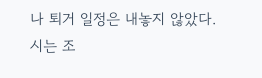나 퇴거 일정은 내놓지 않았다. 시는 조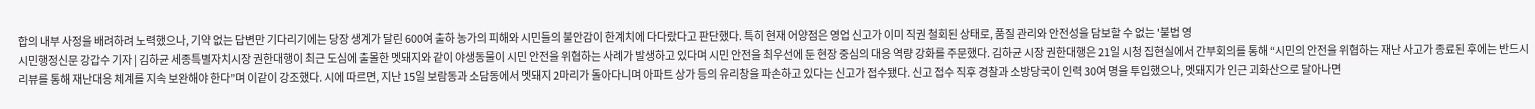합의 내부 사정을 배려하려 노력했으나, 기약 없는 답변만 기다리기에는 당장 생계가 달린 600여 출하 농가의 피해와 시민들의 불안감이 한계치에 다다랐다고 판단했다. 특히 현재 어양점은 영업 신고가 이미 직권 철회된 상태로, 품질 관리와 안전성을 담보할 수 없는 '불법 영
시민행정신문 강갑수 기자 | 김하균 세종특별자치시장 권한대행이 최근 도심에 출몰한 멧돼지와 같이 야생동물이 시민 안전을 위협하는 사례가 발생하고 있다며 시민 안전을 최우선에 둔 현장 중심의 대응 역량 강화를 주문했다. 김하균 시장 권한대행은 21일 시청 집현실에서 간부회의를 통해 “시민의 안전을 위협하는 재난 사고가 종료된 후에는 반드시 리뷰를 통해 재난대응 체계를 지속 보완해야 한다”며 이같이 강조했다. 시에 따르면, 지난 15일 보람동과 소담동에서 멧돼지 2마리가 돌아다니며 아파트 상가 등의 유리창을 파손하고 있다는 신고가 접수됐다. 신고 접수 직후 경찰과 소방당국이 인력 30여 명을 투입했으나, 멧돼지가 인근 괴화산으로 달아나면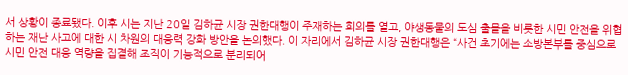서 상황이 종료됐다. 이후 시는 지난 20일 김하균 시장 권한대행이 주재하는 회의를 열고, 야생동물의 도심 출몰을 비롯한 시민 안전을 위협하는 재난 사고에 대한 시 차원의 대응력 강화 방안을 논의했다. 이 자리에서 김하균 시장 권한대행은 “사건 초기에는 소방본부를 중심으로 시민 안전 대응 역량을 집결해 조직이 기능적으로 분리되어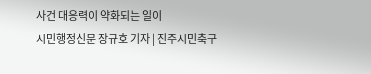사건 대응력이 약화되는 일이
시민행정신문 장규호 기자 | 진주시민축구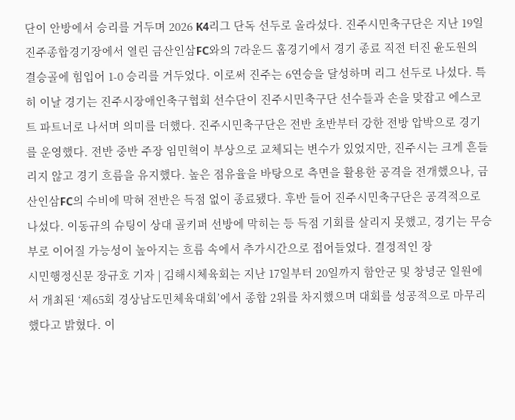단이 안방에서 승리를 거두며 2026 K4리그 단독 선두로 올라섰다. 진주시민축구단은 지난 19일 진주종합경기장에서 열린 금산인삼FC와의 7라운드 홈경기에서 경기 종료 직전 터진 윤도원의 결승골에 힘입어 1-0 승리를 거두었다. 이로써 진주는 6연승을 달성하며 리그 선두로 나섰다. 특히 이날 경기는 진주시장애인축구협회 선수단이 진주시민축구단 선수들과 손을 맞잡고 에스코트 파트너로 나서며 의미를 더했다. 진주시민축구단은 전반 초반부터 강한 전방 압박으로 경기를 운영했다. 전반 중반 주장 임민혁이 부상으로 교체되는 변수가 있었지만, 진주시는 크게 흔들리지 않고 경기 흐름을 유지했다. 높은 점유율을 바탕으로 측면을 활용한 공격을 전개했으나, 금산인삼FC의 수비에 막혀 전반은 득점 없이 종료됐다. 후반 들어 진주시민축구단은 공격적으로 나섰다. 이동규의 슈팅이 상대 골키퍼 선방에 막히는 등 득점 기회를 살리지 못했고, 경기는 무승부로 이어질 가능성이 높아지는 흐름 속에서 추가시간으로 접어들었다. 결정적인 장
시민행정신문 장규호 기자 | 김해시체육회는 지난 17일부터 20일까지 함안군 및 창녕군 일원에서 개최된 ‘제65회 경상남도민체육대회’에서 종합 2위를 차지했으며 대회를 성공적으로 마무리했다고 밝혔다. 이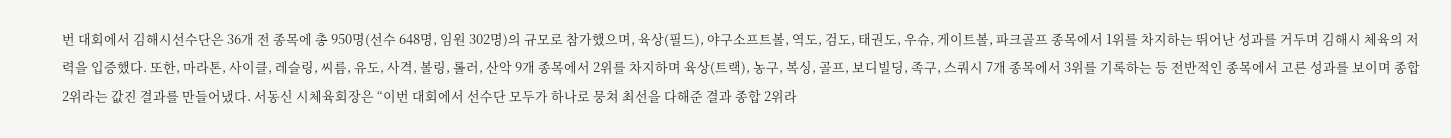번 대회에서 김해시선수단은 36개 전 종목에 총 950명(선수 648명, 임원 302명)의 규모로 참가했으며, 육상(필드), 야구소프트볼, 역도, 검도, 태권도, 우슈, 게이트볼, 파크골프 종목에서 1위를 차지하는 뛰어난 성과를 거두며 김해시 체육의 저력을 입증했다. 또한, 마라톤, 사이클, 레슬링, 씨름, 유도, 사격, 볼링, 롤러, 산악 9개 종목에서 2위를 차지하며 육상(트랙), 농구, 복싱, 골프, 보디빌딩, 족구, 스쿼시 7개 종목에서 3위를 기록하는 등 전반적인 종목에서 고른 성과를 보이며 종합 2위라는 값진 결과를 만들어냈다. 서동신 시체육회장은 “이번 대회에서 선수단 모두가 하나로 뭉쳐 최선을 다해준 결과 종합 2위라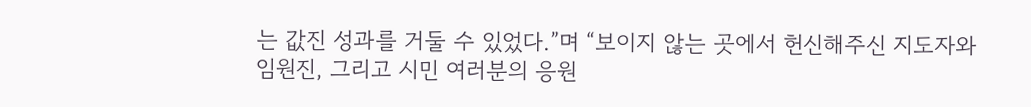는 값진 성과를 거둘 수 있었다.”며 “보이지 않는 곳에서 헌신해주신 지도자와 임원진, 그리고 시민 여러분의 응원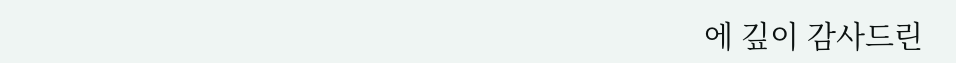에 깊이 감사드린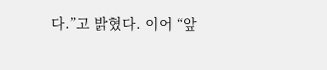다.”고 밝혔다. 이어 “앞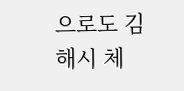으로도 김해시 체